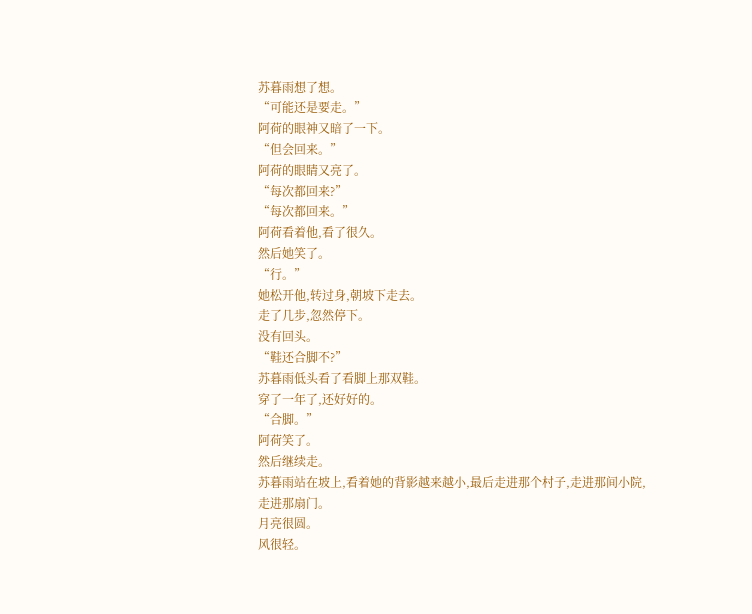苏暮雨想了想。
“可能还是要走。”
阿荷的眼神又暗了一下。
“但会回来。”
阿荷的眼睛又亮了。
“每次都回来?”
“每次都回来。”
阿荷看着他,看了很久。
然后她笑了。
“行。”
她松开他,转过身,朝坡下走去。
走了几步,忽然停下。
没有回头。
“鞋还合脚不?”
苏暮雨低头看了看脚上那双鞋。
穿了一年了,还好好的。
“合脚。”
阿荷笑了。
然后继续走。
苏暮雨站在坡上,看着她的背影越来越小,最后走进那个村子,走进那间小院,走进那扇门。
月亮很圆。
风很轻。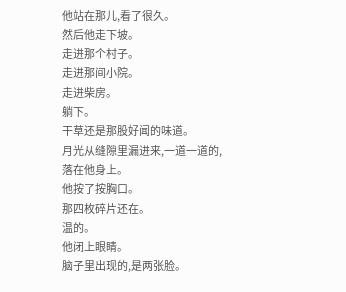他站在那儿,看了很久。
然后他走下坡。
走进那个村子。
走进那间小院。
走进柴房。
躺下。
干草还是那股好闻的味道。
月光从缝隙里漏进来,一道一道的,落在他身上。
他按了按胸口。
那四枚碎片还在。
温的。
他闭上眼睛。
脑子里出现的,是两张脸。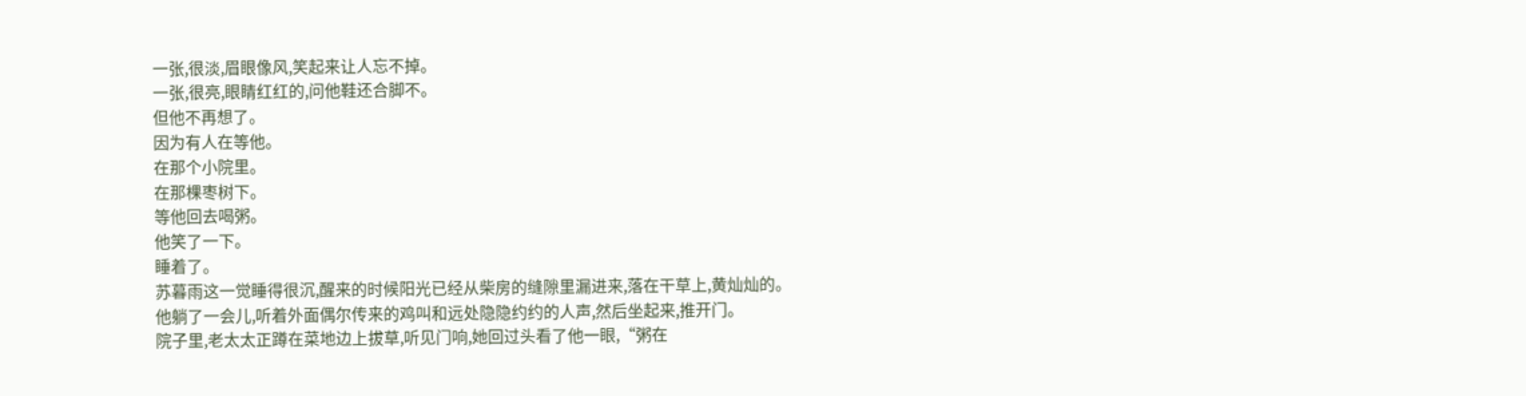一张,很淡,眉眼像风,笑起来让人忘不掉。
一张,很亮,眼睛红红的,问他鞋还合脚不。
但他不再想了。
因为有人在等他。
在那个小院里。
在那棵枣树下。
等他回去喝粥。
他笑了一下。
睡着了。
苏暮雨这一觉睡得很沉,醒来的时候阳光已经从柴房的缝隙里漏进来,落在干草上,黄灿灿的。
他躺了一会儿,听着外面偶尔传来的鸡叫和远处隐隐约约的人声,然后坐起来,推开门。
院子里,老太太正蹲在菜地边上拔草,听见门响,她回过头看了他一眼,“粥在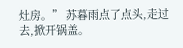灶房。” 苏暮雨点了点头,走过去,掀开锅盖。